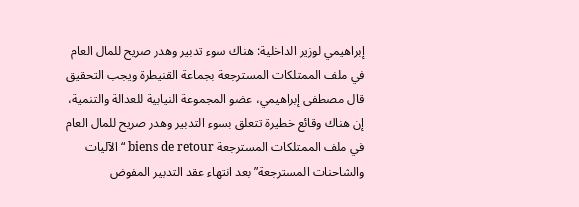إبراهيمي لوزير الداخلية: هناك سوء تدبير وهدر صريح للمال العام في ملف الممتلكات المسترجعة بجماعة القنيطرة ويجب التحقيق
قال مصطفى إبراهيمي، عضو المجموعة النيابية للعدالة والتنمية، إن هناك وقائع خطيرة تتعلق بسوء التدبير وهدر صريح للمال العام في ملف الممتلكات المسترجعة biens de retour “الآليات والشاحنات المسترجعة” بعد انتهاء عقد التدبير المفوض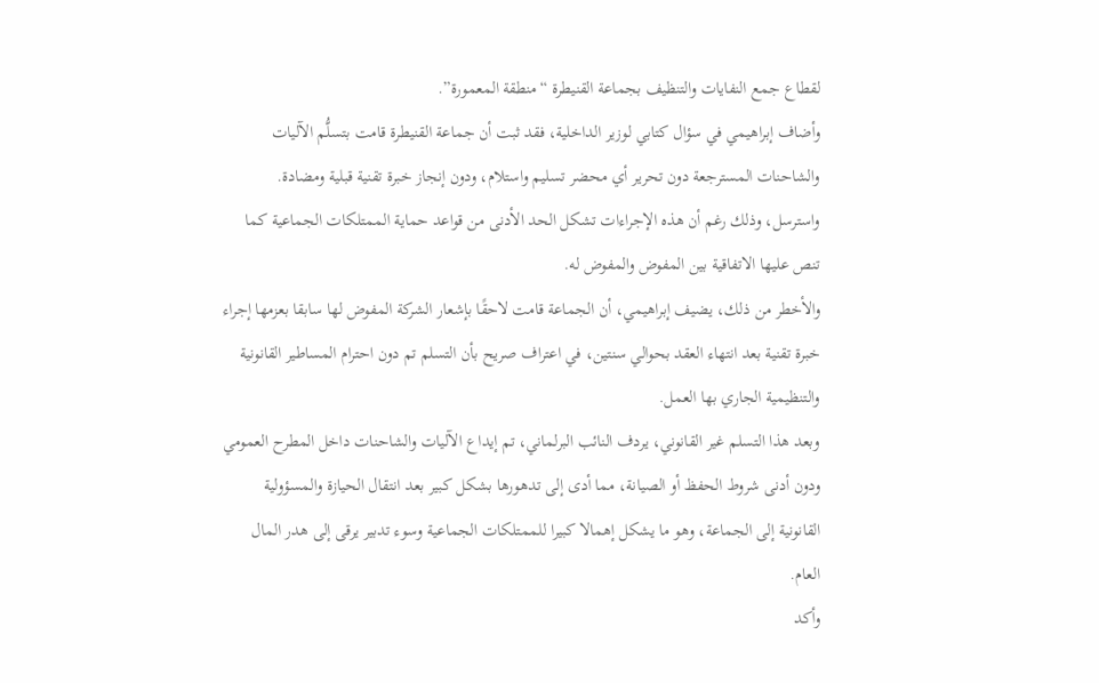لقطاع جمع النفايات والتنظيف بجماعة القنيطرة “منطقة المعمورة”.
وأضاف إبراهيمي في سؤال كتابي لوزير الداخلية، فقد ثبت أن جماعة القنيطرة قامت بتسلُّم الآليات والشاحنات المسترجعة دون تحرير أي محضر تسليم واستلام، ودون إنجاز خبرة تقنية قبلية ومضادة.
واسترسل، وذلك رغم أن هذه الإجراءات تشكل الحد الأدنى من قواعد حماية الممتلكات الجماعية كما تنص عليها الاتفاقية بين المفوض والمفوض له.
والأخطر من ذلك، يضيف إبراهيمي، أن الجماعة قامت لاحقًا بإشعار الشركة المفوض لها سابقا بعزمها إجراء خبرة تقنية بعد انتهاء العقد بحوالي سنتين، في اعتراف صريح بأن التسلم تم دون احترام المساطير القانونية والتنظيمية الجاري بها العمل.
وبعد هذا التسلم غير القانوني، يردف النائب البرلماني، تم إيداع الآليات والشاحنات داخل المطرح العمومي ودون أدنى شروط الحفظ أو الصيانة، مما أدى إلى تدهورها بشكل كبير بعد انتقال الحيازة والمسؤولية القانونية إلى الجماعة، وهو ما يشكل إهمالا كبيرا للممتلكات الجماعية وسوء تدبير يرقى إلى هدر المال العام.
وأكد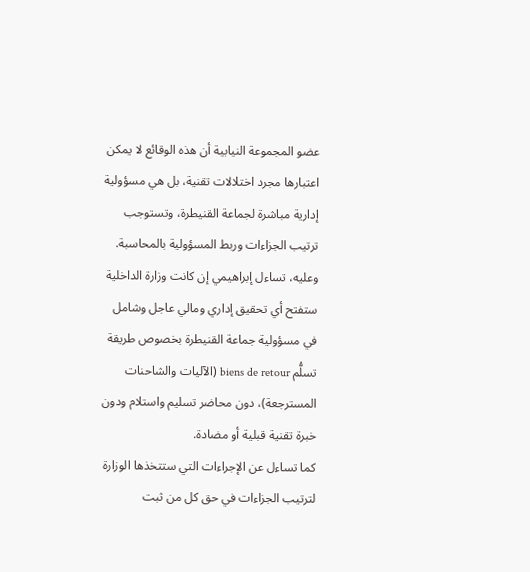عضو المجموعة النيابية أن هذه الوقائع لا يمكن اعتبارها مجرد اختلالات تقنية، بل هي مسؤولية إدارية مباشرة لجماعة القنيطرة، وتستوجب ترتيب الجزاءات وربط المسؤولية بالمحاسبة.
وعليه، تساءل إبراهيمي إن كانت وزارة الداخلية ستفتح أي تحقيق إداري ومالي عاجل وشامل في مسؤولية جماعة القنيطرة بخصوص طريقة تسلُّم biens de retour (الآليات والشاحنات المسترجعة)، دون محاضر تسليم واستلام ودون خبرة تقنية قبلية أو مضادة.
كما تساءل عن الإجراءات التي ستتخذها الوزارة لترتيب الجزاءات في حق كل من ثبت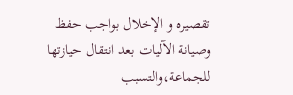تقصيره و الإخلال بواجب حفظ وصيانة الآليات بعد انتقال حيازتها للجماعة،والتسبب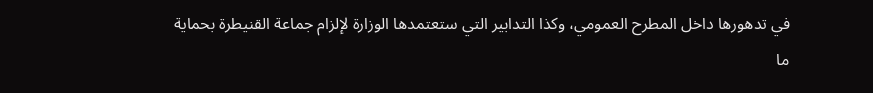في تدهورها داخل المطرح العمومي، وكذا التدابير التي ستعتمدها الوزارة لإلزام جماعة القنيطرة بحماية ما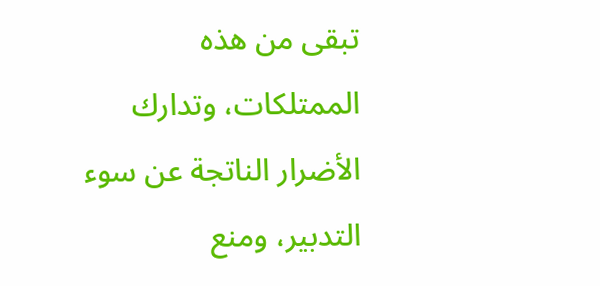تبقى من هذه الممتلكات، وتدارك الأضرار الناتجة عن سوء التدبير، ومنع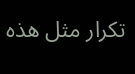تكرار مثل هذه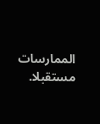الممارسات مستقبلا.